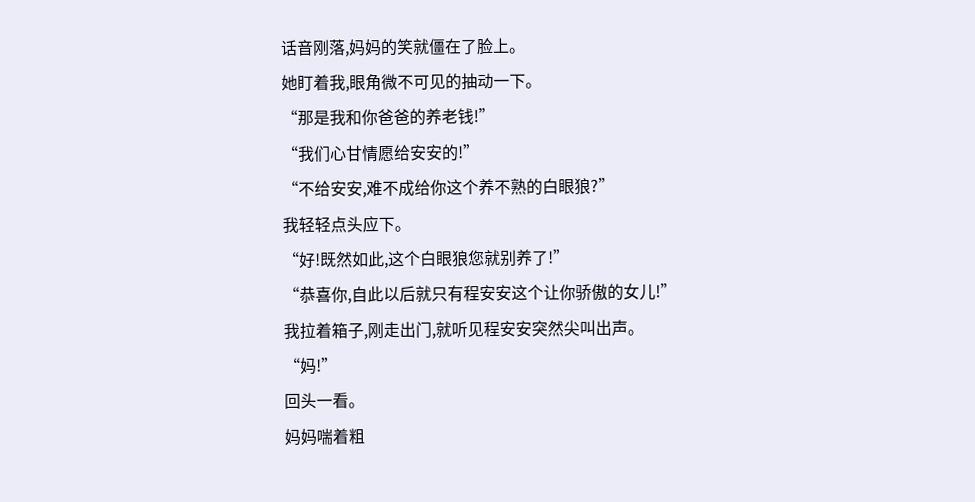话音刚落,妈妈的笑就僵在了脸上。
她盯着我,眼角微不可见的抽动一下。
“那是我和你爸爸的养老钱!”
“我们心甘情愿给安安的!”
“不给安安,难不成给你这个养不熟的白眼狼?”
我轻轻点头应下。
“好!既然如此,这个白眼狼您就别养了!”
“恭喜你,自此以后就只有程安安这个让你骄傲的女儿!”
我拉着箱子,刚走出门,就听见程安安突然尖叫出声。
“妈!”
回头一看。
妈妈喘着粗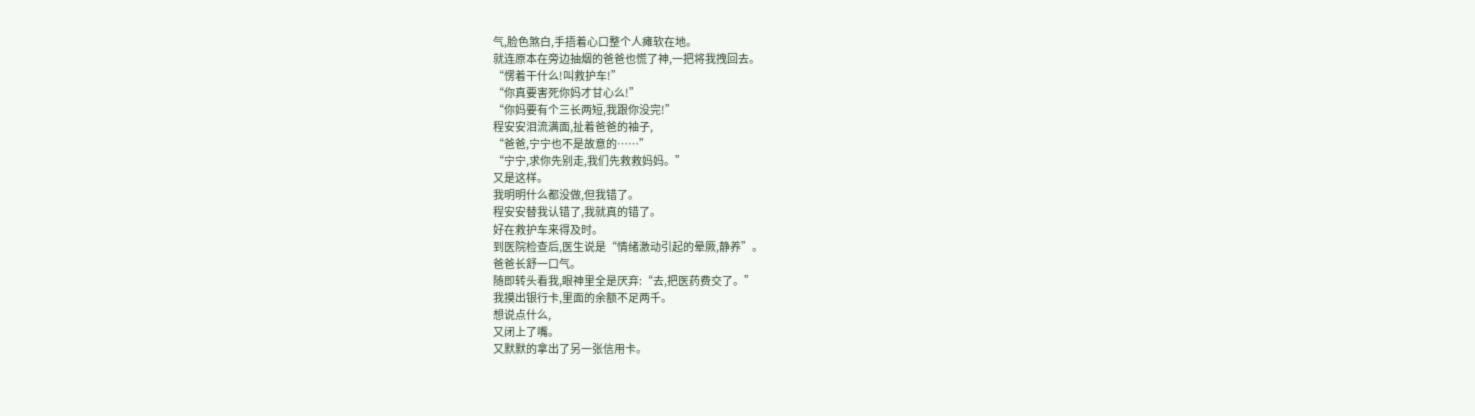气,脸色煞白,手捂着心口整个人瘫软在地。
就连原本在旁边抽烟的爸爸也慌了神,一把将我拽回去。
“愣着干什么!叫救护车!”
“你真要害死你妈才甘心么!”
“你妈要有个三长两短,我跟你没完!”
程安安泪流满面,扯着爸爸的袖子,
“爸爸,宁宁也不是故意的……”
“宁宁,求你先别走,我们先救救妈妈。”
又是这样。
我明明什么都没做,但我错了。
程安安替我认错了,我就真的错了。
好在救护车来得及时。
到医院检查后,医生说是“情绪激动引起的晕厥,静养”。
爸爸长舒一口气。
随即转头看我,眼神里全是厌弃:“去,把医药费交了。”
我摸出银行卡,里面的余额不足两千。
想说点什么,
又闭上了嘴。
又默默的拿出了另一张信用卡。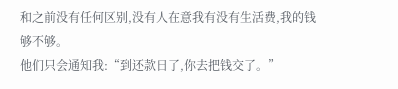和之前没有任何区别,没有人在意我有没有生活费,我的钱够不够。
他们只会通知我:“到还款日了,你去把钱交了。”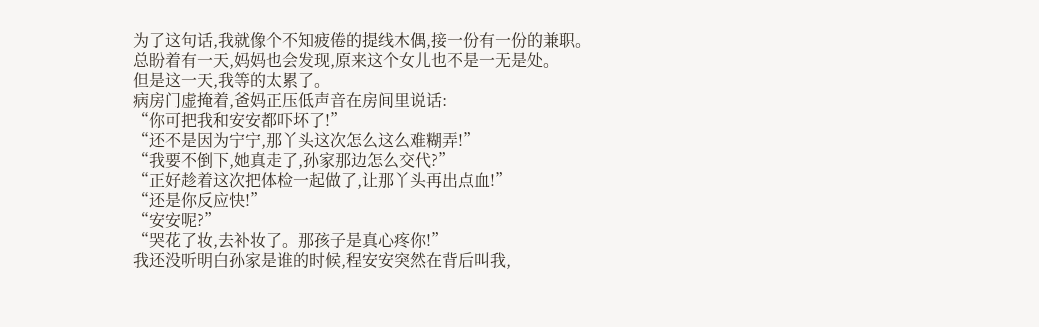为了这句话,我就像个不知疲倦的提线木偶,接一份有一份的兼职。
总盼着有一天,妈妈也会发现,原来这个女儿也不是一无是处。
但是这一天,我等的太累了。
病房门虚掩着,爸妈正压低声音在房间里说话:
“你可把我和安安都吓坏了!”
“还不是因为宁宁,那丫头这次怎么这么难糊弄!”
“我要不倒下,她真走了,孙家那边怎么交代?”
“正好趁着这次把体检一起做了,让那丫头再出点血!”
“还是你反应快!”
“安安呢?”
“哭花了妆,去补妆了。那孩子是真心疼你!”
我还没听明白孙家是谁的时候,程安安突然在背后叫我,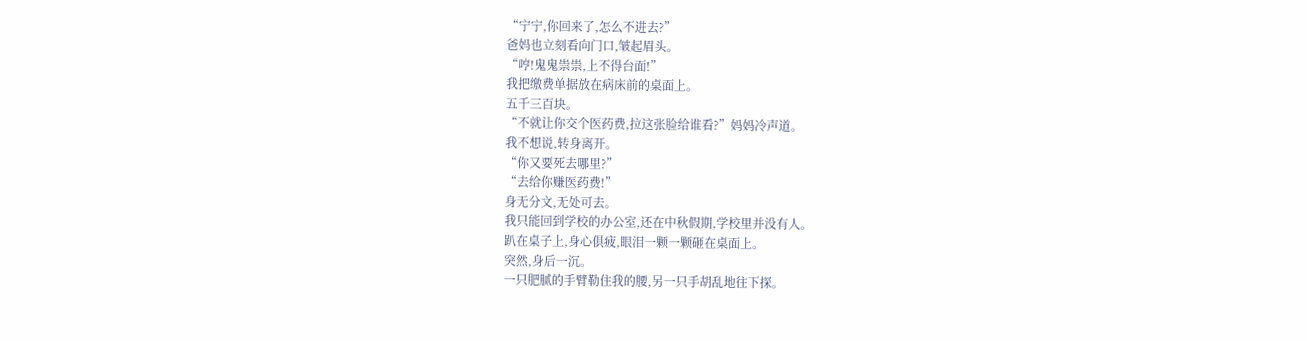“宁宁,你回来了,怎么不进去?”
爸妈也立刻看向门口,皱起眉头。
“哼!鬼鬼祟祟,上不得台面!”
我把缴费单据放在病床前的桌面上。
五千三百块。
“不就让你交个医药费,拉这张脸给谁看?”妈妈冷声道。
我不想说,转身离开。
“你又要死去哪里?”
“去给你赚医药费!”
身无分文,无处可去。
我只能回到学校的办公室,还在中秋假期,学校里并没有人。
趴在桌子上,身心俱疲,眼泪一颗一颗砸在桌面上。
突然,身后一沉。
一只肥腻的手臂勒住我的腰,另一只手胡乱地往下探。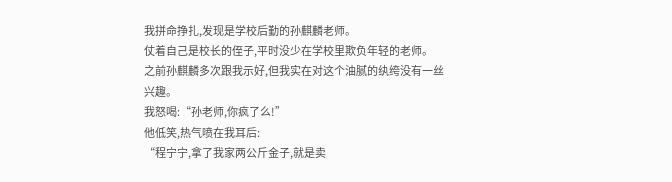我拼命挣扎,发现是学校后勤的孙麒麟老师。
仗着自己是校长的侄子,平时没少在学校里欺负年轻的老师。
之前孙麒麟多次跟我示好,但我实在对这个油腻的纨绔没有一丝兴趣。
我怒喝:“孙老师,你疯了么!”
他低笑,热气喷在我耳后:
“程宁宁,拿了我家两公斤金子,就是卖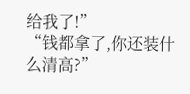给我了!”
“钱都拿了,你还装什么清高?”